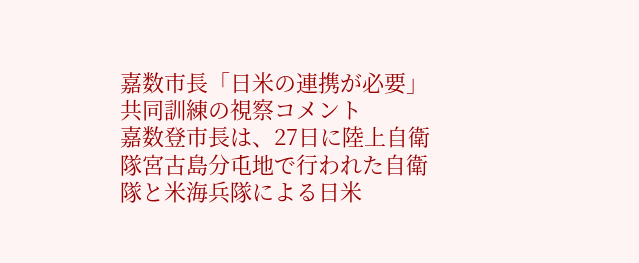嘉数市長「日米の連携が必要」 共同訓練の視察コメント
嘉数登市長は、27日に陸上自衛隊宮古島分屯地で行われた自衛隊と米海兵隊による日米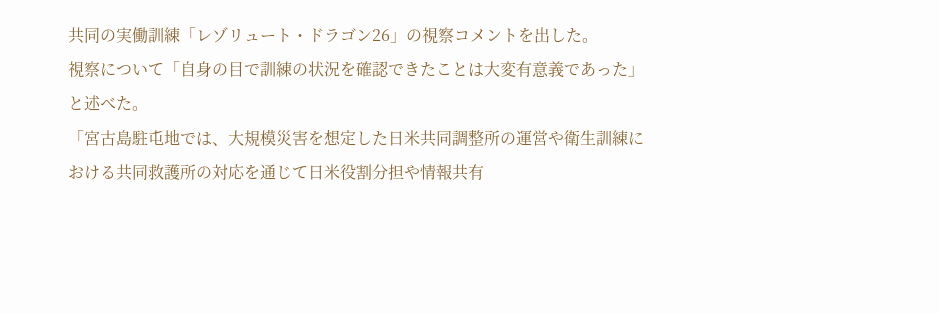共同の実働訓練「レゾリュート・ドラゴン26」の視察コメントを出した。
視察について「自身の目で訓練の状況を確認できたことは大変有意義であった」と述べた。
「宮古島駐屯地では、大規模災害を想定した日米共同調整所の運営や衛生訓練における共同救護所の対応を通じて日米役割分担や情報共有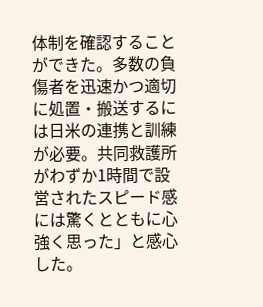体制を確認することができた。多数の負傷者を迅速かつ適切に処置・搬送するには日米の連携と訓練が必要。共同救護所がわずか1時間で設営されたスピード感には驚くとともに心強く思った」と感心した。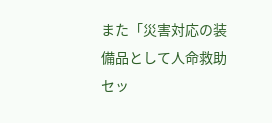また「災害対応の装備品として人命救助セッ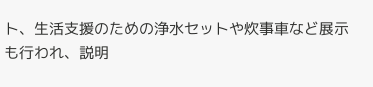ト、生活支援のための浄水セットや炊事車など展示も行われ、説明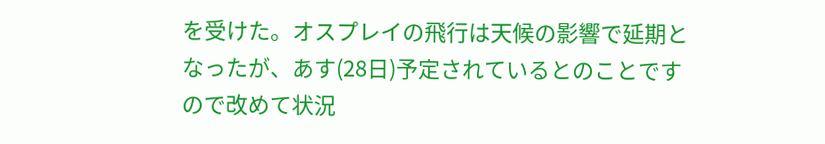を受けた。オスプレイの飛行は天候の影響で延期となったが、あす(28日)予定されているとのことですので改めて状況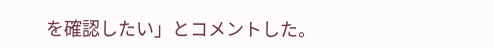を確認したい」とコメントした。